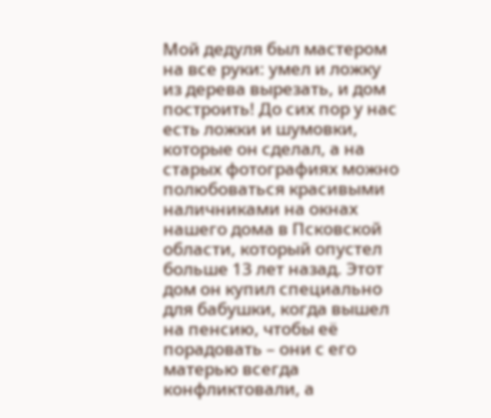Мой дедуля был мастером на все руки: умел и ложку из дерева вырезать, и дом построить! До сих пор у нас есть ложки и шумовки, которые он сделал, а на старых фотографиях можно полюбоваться красивыми наличниками на окнах нашего дома в Псковской области, который опустел больше 13 лет назад. Этот дом он купил специально для бабушки, когда вышел на пенсию, чтобы её порадовать – они с его матерью всегда конфликтовали, а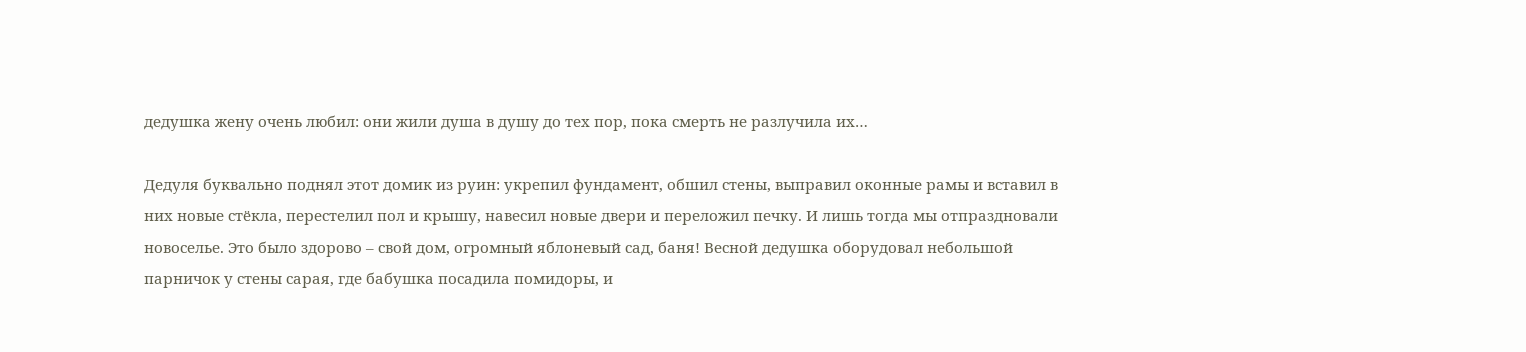дедушка жену очень любил: они жили душа в душу до тех пор, пока смерть не разлучила их…

Дедуля буквально поднял этот домик из руин: укрепил фундамент, обшил стены, выправил оконные рамы и вставил в них новые стёкла, перестелил пол и крышу, навесил новые двери и переложил печку. И лишь тогда мы отпраздновали новоселье. Это было здорово – свой дом, огромный яблоневый сад, баня! Весной дедушка оборудовал небольшой парничок у стены сарая, где бабушка посадила помидоры, и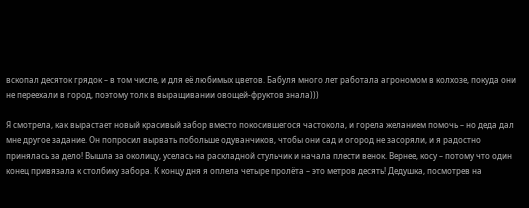вскопал десяток грядок – в том числе, и для её любимых цветов. Бабуля много лет работала агрономом в колхозе, покуда они не переехали в город, поэтому толк в выращивании овощей-фруктов знала)))

Я смотрела, как вырастает новый красивый забор вместо покосившегося частокола, и горела желанием помочь – но деда дал мне другое задание. Он попросил вырвать побольше одуванчиков, чтобы они сад и огород не засоряли, и я радостно принялась за дело! Вышла за околицу, уселась на раскладной стульчик и начала плести венок. Вернее, косу – потому что один конец привязала к столбику забора. К концу дня я оплела четыре пролёта – это метров десять! Дедушка, посмотрев на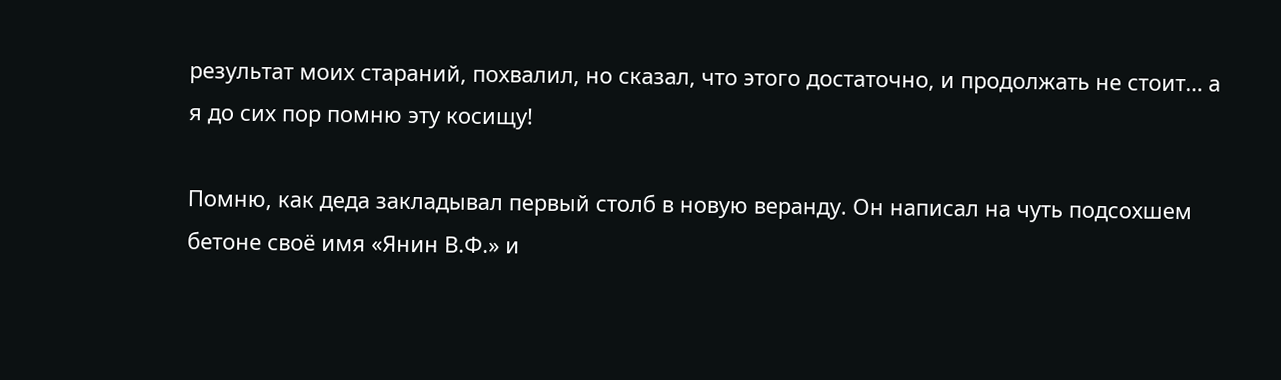результат моих стараний, похвалил, но сказал, что этого достаточно, и продолжать не стоит… а я до сих пор помню эту косищу!

Помню, как деда закладывал первый столб в новую веранду. Он написал на чуть подсохшем бетоне своё имя «Янин В.Ф.» и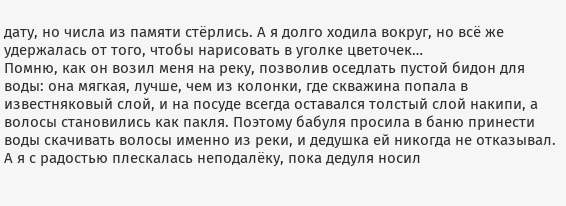дату, но числа из памяти стёрлись. А я долго ходила вокруг, но всё же удержалась от того, чтобы нарисовать в уголке цветочек…
Помню, как он возил меня на реку, позволив оседлать пустой бидон для воды: она мягкая, лучше, чем из колонки, где скважина попала в известняковый слой, и на посуде всегда оставался толстый слой накипи, а волосы становились как пакля. Поэтому бабуля просила в баню принести воды скачивать волосы именно из реки, и дедушка ей никогда не отказывал. А я с радостью плескалась неподалёку, пока дедуля носил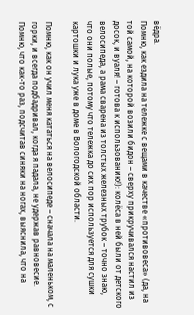вёдра.
Помню, как ездила на тележке с вещами в качестве «противовеса» (да, на той самой, на которой возили бидон – сверху прикручивался настил из досок, и вуаля! – готова к использованию!): колёса в ней были от детского велосипеда, а рама сварена из толстых железных трубок – точно знаю, что они полые, потому что тележка до сих пор используется для сушки картошки и лука уже в доме в Вологодской области.

Помню, как он учил меня кататься на велосипеде – сначала на маленьком, с горки, и всегда подбадривал, когда я падала, не удержав равновесие. Помню, что как-то раз, подсчитав синяки на ногах, выяснила, что на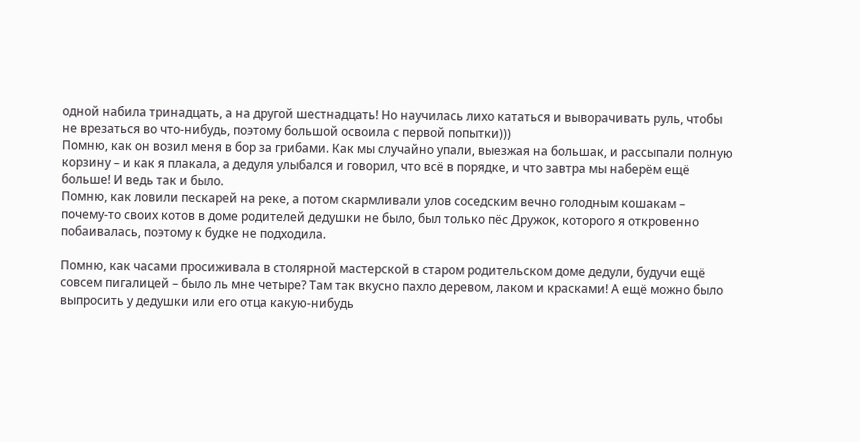одной набила тринадцать, а на другой шестнадцать! Но научилась лихо кататься и выворачивать руль, чтобы не врезаться во что-нибудь, поэтому большой освоила с первой попытки)))
Помню, как он возил меня в бор за грибами. Как мы случайно упали, выезжая на большак, и рассыпали полную корзину – и как я плакала, а дедуля улыбался и говорил, что всё в порядке, и что завтра мы наберём ещё больше! И ведь так и было.
Помню, как ловили пескарей на реке, а потом скармливали улов соседским вечно голодным кошакам – почему-то своих котов в доме родителей дедушки не было, был только пёс Дружок, которого я откровенно побаивалась, поэтому к будке не подходила.

Помню, как часами просиживала в столярной мастерской в старом родительском доме дедули, будучи ещё совсем пигалицей – было ль мне четыре? Там так вкусно пахло деревом, лаком и красками! А ещё можно было выпросить у дедушки или его отца какую-нибудь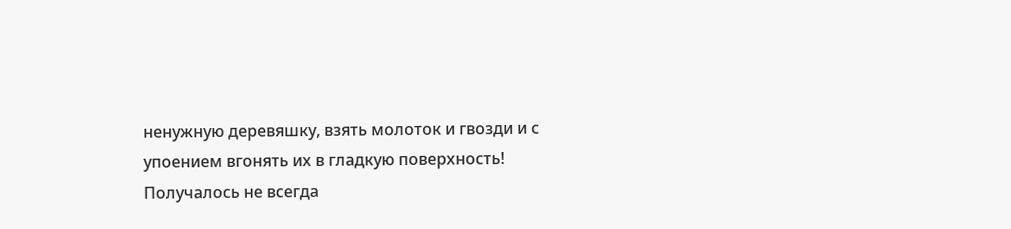ненужную деревяшку, взять молоток и гвозди и с упоением вгонять их в гладкую поверхность! Получалось не всегда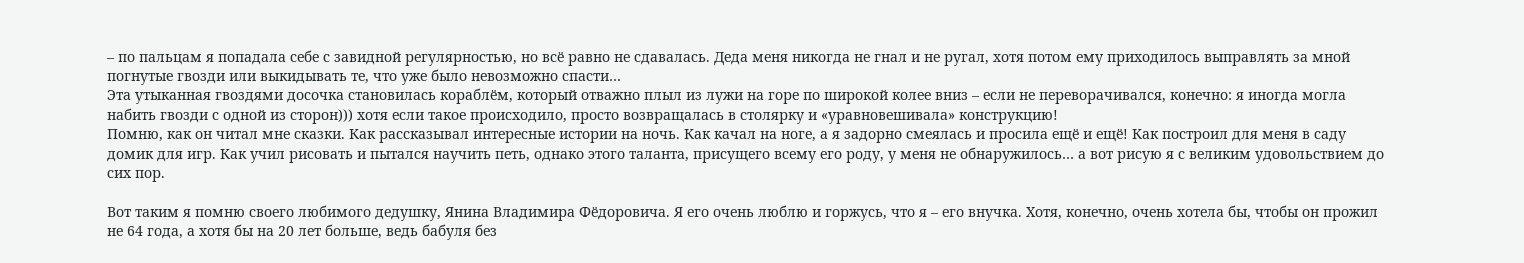– по пальцам я попадала себе с завидной регулярностью, но всё равно не сдавалась. Деда меня никогда не гнал и не ругал, хотя потом ему приходилось выправлять за мной погнутые гвозди или выкидывать те, что уже было невозможно спасти…
Эта утыканная гвоздями досочка становилась кораблём, который отважно плыл из лужи на горе по широкой колее вниз – если не переворачивался, конечно: я иногда могла набить гвозди с одной из сторон))) хотя если такое происходило, просто возвращалась в столярку и «уравновешивала» конструкцию!
Помню, как он читал мне сказки. Как рассказывал интересные истории на ночь. Как качал на ноге, а я задорно смеялась и просила ещё и ещё! Как построил для меня в саду домик для игр. Как учил рисовать и пытался научить петь, однако этого таланта, присущего всему его роду, у меня не обнаружилось… а вот рисую я с великим удовольствием до сих пор.

Вот таким я помню своего любимого дедушку, Янина Владимира Фёдоровича. Я его очень люблю и горжусь, что я – его внучка. Хотя, конечно, очень хотела бы, чтобы он прожил не 64 года, а хотя бы на 20 лет больше, ведь бабуля без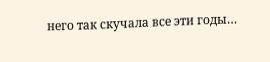него так скучала все эти годы…